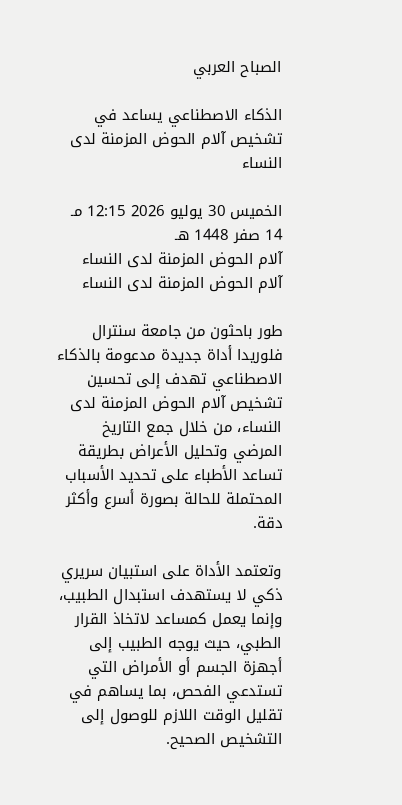الصباح العربي

الذكاء الاصطناعي يساعد في تشخيص آلام الحوض المزمنة لدى النساء

الخميس 30 يوليو 2026 12:15 مـ 14 صفر 1448 هـ
آلام الحوض المزمنة لدى النساء
آلام الحوض المزمنة لدى النساء

طور باحثون من جامعة سنترال فلوريدا أداة جديدة مدعومة بالذكاء الاصطناعي تهدف إلى تحسين تشخيص آلام الحوض المزمنة لدى النساء، من خلال جمع التاريخ المرضي وتحليل الأعراض بطريقة تساعد الأطباء على تحديد الأسباب المحتملة للحالة بصورة أسرع وأكثر دقة.

وتعتمد الأداة على استبيان سريري ذكي لا يستهدف استبدال الطبيب، وإنما يعمل كمساعد لاتخاذ القرار الطبي، حيث يوجه الطبيب إلى أجهزة الجسم أو الأمراض التي تستدعي الفحص، بما يساهم في تقليل الوقت اللازم للوصول إلى التشخيص الصحيح.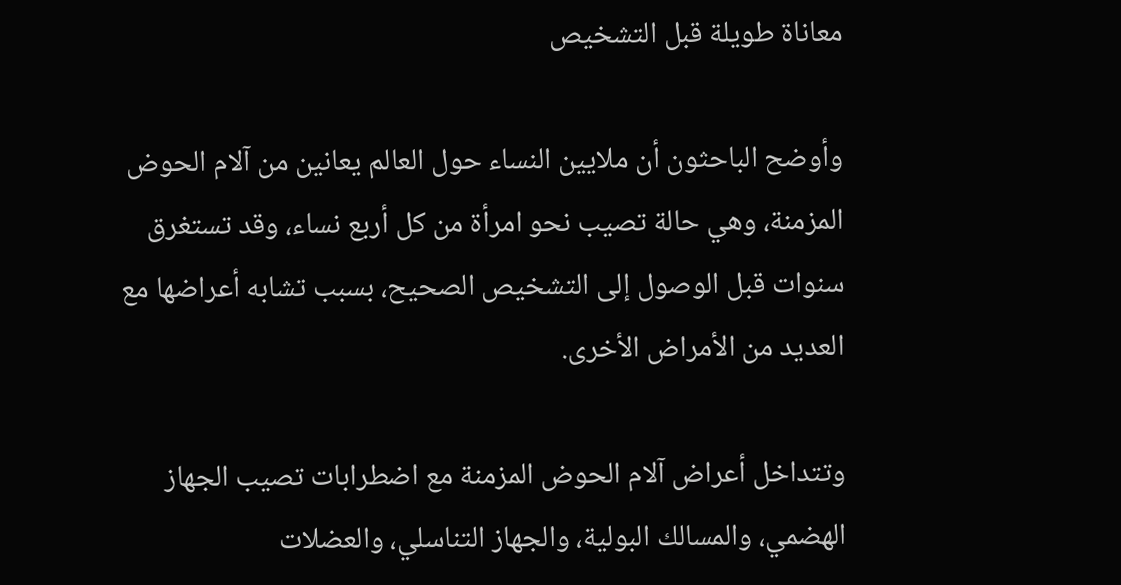معاناة طويلة قبل التشخيص

وأوضح الباحثون أن ملايين النساء حول العالم يعانين من آلام الحوض المزمنة، وهي حالة تصيب نحو امرأة من كل أربع نساء، وقد تستغرق سنوات قبل الوصول إلى التشخيص الصحيح، بسبب تشابه أعراضها مع العديد من الأمراض الأخرى.

وتتداخل أعراض آلام الحوض المزمنة مع اضطرابات تصيب الجهاز الهضمي، والمسالك البولية، والجهاز التناسلي، والعضلات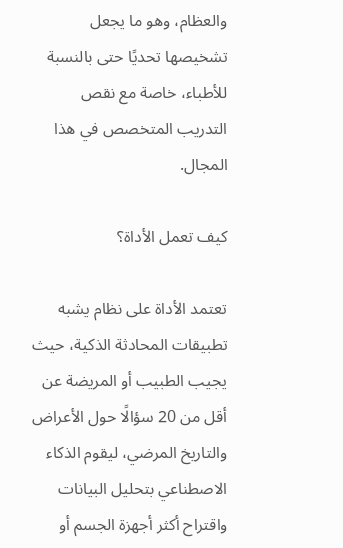والعظام، وهو ما يجعل تشخيصها تحديًا حتى بالنسبة للأطباء، خاصة مع نقص التدريب المتخصص في هذا المجال.

كيف تعمل الأداة؟

تعتمد الأداة على نظام يشبه تطبيقات المحادثة الذكية، حيث يجيب الطبيب أو المريضة عن أقل من 20 سؤالًا حول الأعراض والتاريخ المرضي، ليقوم الذكاء الاصطناعي بتحليل البيانات واقتراح أكثر أجهزة الجسم أو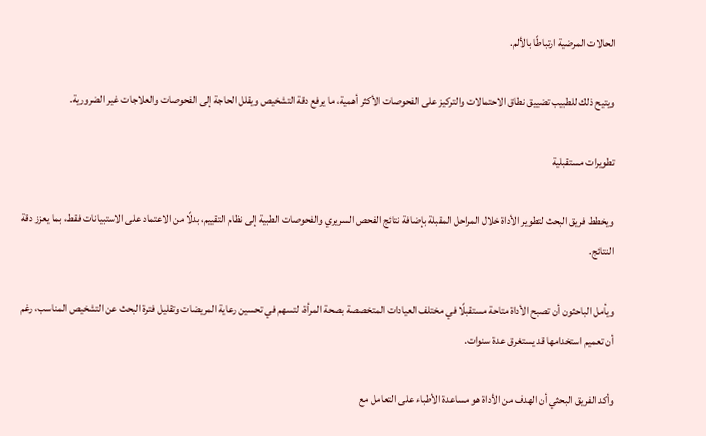الحالات المرضية ارتباطًا بالألم.

ويتيح ذلك للطبيب تضييق نطاق الاحتمالات والتركيز على الفحوصات الأكثر أهمية، ما يرفع دقة التشخيص ويقلل الحاجة إلى الفحوصات والعلاجات غير الضرورية.

تطويرات مستقبلية

ويخطط فريق البحث لتطوير الأداة خلال المراحل المقبلة بإضافة نتائج الفحص السريري والفحوصات الطبية إلى نظام التقييم، بدلًا من الاعتماد على الاستبيانات فقط، بما يعزز دقة النتائج.

ويأمل الباحثون أن تصبح الأداة متاحة مستقبلًا في مختلف العيادات المتخصصة بصحة المرأة، لتسهم في تحسين رعاية المريضات وتقليل فترة البحث عن التشخيص المناسب، رغم أن تعميم استخدامها قد يستغرق عدة سنوات.

وأكد الفريق البحثي أن الهدف من الأداة هو مساعدة الأطباء على التعامل مع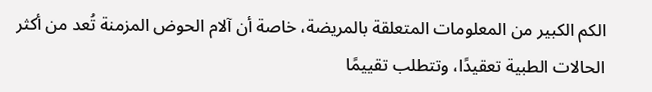الكم الكبير من المعلومات المتعلقة بالمريضة، خاصة أن آلام الحوض المزمنة تُعد من أكثر الحالات الطبية تعقيدًا، وتتطلب تقييمًا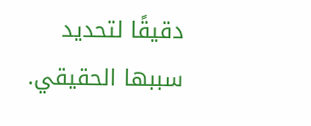دقيقًا لتحديد سببها الحقيقي.